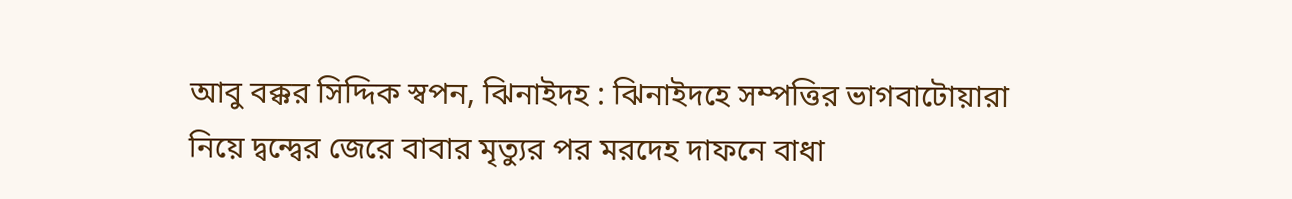আবু বক্কর সিদ্দিক স্বপন, ঝিনাইদহ : ঝিনাইদহে সম্পত্তির ভাগবাটোয়ারা নিয়ে দ্বন্দ্বের জেরে বাবার মৃত্যুর পর মরদেহ দাফনে বাধা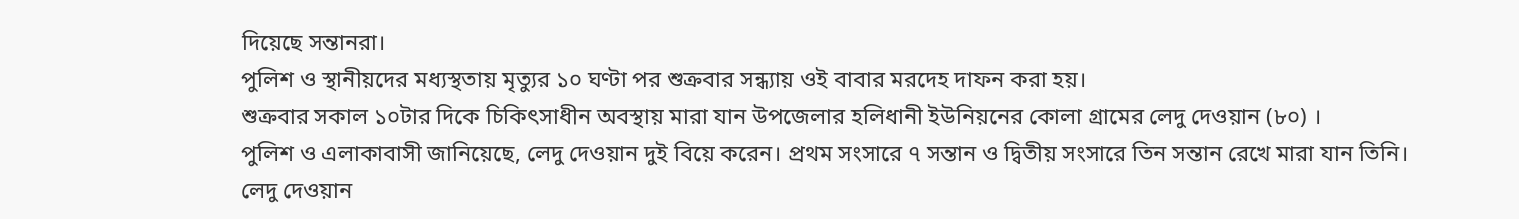দিয়েছে সন্তানরা।
পুলিশ ও স্থানীয়দের মধ্যস্থতায় মৃত্যুর ১০ ঘণ্টা পর শুক্রবার সন্ধ্যায় ওই বাবার মরদেহ দাফন করা হয়।
শুক্রবার সকাল ১০টার দিকে চিকিৎসাধীন অবস্থায় মারা যান উপজেলার হলিধানী ইউনিয়নের কোলা গ্রামের লেদু দেওয়ান (৮০) ।
পুলিশ ও এলাকাবাসী জানিয়েছে, লেদু দেওয়ান দুই বিয়ে করেন। প্রথম সংসারে ৭ সন্তান ও দ্বিতীয় সংসারে তিন সন্তান রেখে মারা যান তিনি।
লেদু দেওয়ান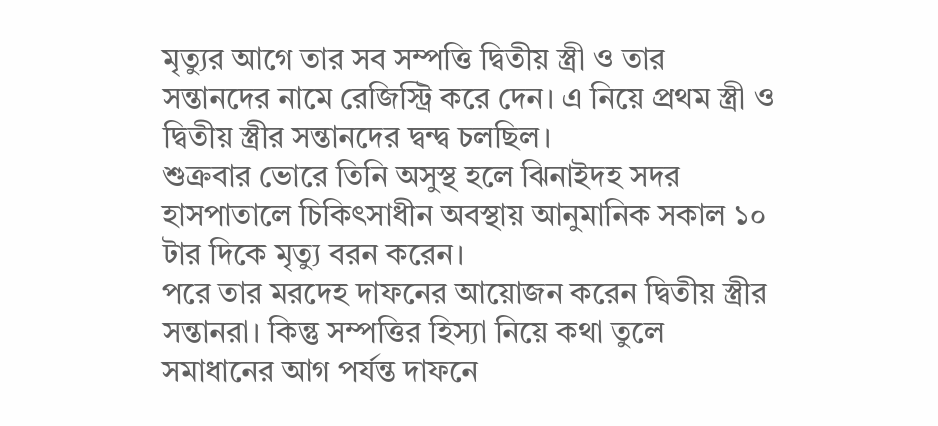মৃত্যুর আগে তার সব সম্পত্তি দ্বিতীয় স্ত্রী ও তার সন্তানদের নামে রেজিস্ট্রি করে দেন। এ নিয়ে প্রথম স্ত্রী ও দ্বিতীয় স্ত্রীর সন্তানদের দ্বন্দ্ব চলছিল।
শুক্রবার ভোরে তিনি অসুস্থ হলে ঝিনাইদহ সদর হাসপাতালে চিকিৎসাধীন অবস্থায় আনুমানিক সকাল ১০ টার দিকে মৃত্যু বরন করেন।
পরে তার মরদেহ দাফনের আয়োজন করেন দ্বিতীয় স্ত্রীর সন্তানরা। কিন্তু সম্পত্তির হিস্যা নিয়ে কথা তুলে সমাধানের আগ পর্যন্ত দাফনে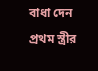বাধা দেন প্রথম স্ত্রীর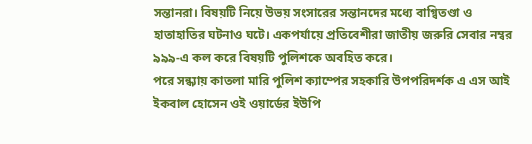সন্তানরা। বিষয়টি নিয়ে উভয় সংসারের সন্তানদের মধ্যে বাগ্বিতণ্ডা ও হাতাহাতির ঘটনাও ঘটে। একপর্যায়ে প্রতিবেশীরা জাতীয় জরুরি সেবার নম্বর ৯৯৯-এ কল করে বিষয়টি পুলিশকে অবহিত করে।
পরে সন্ধ্যায় কাতলা মারি পুলিশ ক্যাম্পের সহকারি উপপরিদর্শক এ এস আই ইকবাল হোসেন ওই ওয়ার্ডের ইউপি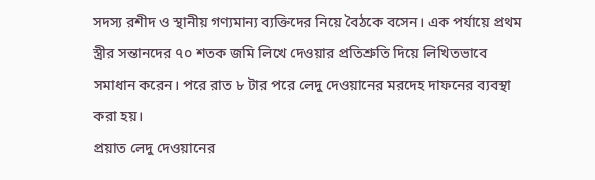সদস্য রশীদ ও স্থানীয় গণ্যমান্য ব্যক্তিদের নিয়ে বৈঠকে বসেন। এক পর্যায়ে প্রথম স্ত্রীর সন্তানদের ৭০ শতক জমি লিখে দেওয়ার প্রতিশ্রুতি দিয়ে লিখিতভাবে সমাধান করেন। পরে রাত ৮ টার পরে লেদু দেওয়ানের মরদেহ দাফনের ব্যবস্থা করা হয়।
প্রয়াত লেদু দেওয়ানের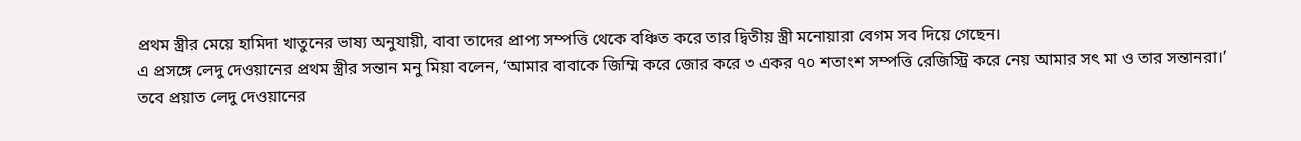প্রথম স্ত্রীর মেয়ে হামিদা খাতুনের ভাষ্য অনুযায়ী, বাবা তাদের প্রাপ্য সম্পত্তি থেকে বঞ্চিত করে তার দ্বিতীয় স্ত্রী মনোয়ারা বেগম সব দিয়ে গেছেন।
এ প্রসঙ্গে লেদু দেওয়ানের প্রথম স্ত্রীর সন্তান মনু মিয়া বলেন, ‘আমার বাবাকে জিম্মি করে জোর করে ৩ একর ৭০ শতাংশ সম্পত্তি রেজিস্ট্রি করে নেয় আমার সৎ মা ও তার সন্তানরা।’
তবে প্রয়াত লেদু দেওয়ানের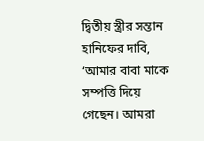দ্বিতীয় স্ত্রীর সন্তান হানিফের দাবি, ‘আমার বাবা মাকে সম্পত্তি দিয়ে গেছেন। আমরা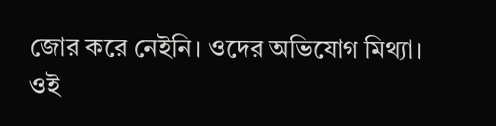জোর করে নেইনি। ওদের অভিযোগ মিথ্যা।
ওই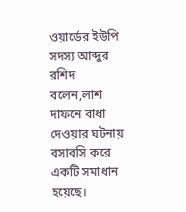ওয়ার্ডের ইউপি সদস্য আব্দুর রশিদ বলেন,লাশ দাফনে বাধা দেওয়ার ঘটনায় বসাবসি করে একটি সমাধান হয়েছে।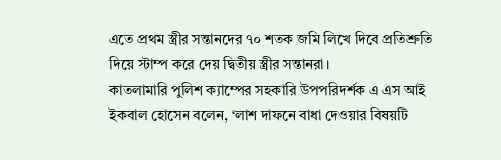এতে প্রথম স্ত্রীর সন্তানদের ৭০ শতক জমি লিখে দিবে প্রতিশ্রুতি দিয়ে স্টাম্প করে দেয় দ্বিতীয় স্ত্রীর সন্তানরা।
কাতলামারি পুলিশ ক্যাম্পের সহকারি উপপরিদর্শক এ এস আই ইকবাল হোসেন বলেন, ‘লাশ দাফনে বাধা দেওয়ার বিষয়টি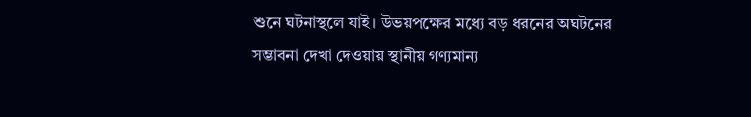শুনে ঘটনাস্থলে যাই। উভয়পক্ষের মধ্যে বড় ধরনের অঘটনের সম্ভাবনা দেখা দেওয়ায় স্থানীয় গণ্যমান্য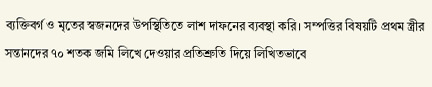ব্যক্তিবর্গ ও মৃতের স্বজনদের উপস্থিতিতে লাশ দাফনের ব্যবস্থা করি। সম্পত্তির বিষয়টি প্রথম স্ত্রীর সন্তানদের ৭০ শতক জমি লিখে দেওয়ার প্রতিশ্রুতি দিয়ে লিখিতভাবে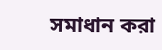সমাধান করা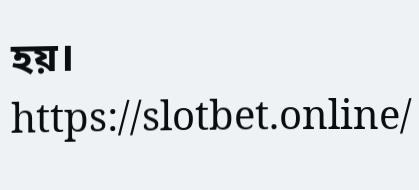হয়।
https://slotbet.online/